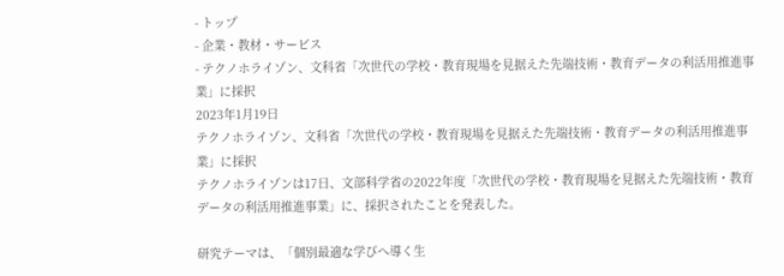- トップ
- 企業・教材・サービス
- テクノホライゾン、文科省「次世代の学校・教育現場を見据えた先端技術・教育データの利活用推進事業」に採択
2023年1月19日
テクノホライゾン、文科省「次世代の学校・教育現場を見据えた先端技術・教育データの利活用推進事業」に採択
テクノホライゾンは17日、文部科学省の2022年度「次世代の学校・教育現場を見据えた先端技術・教育データの利活用推進事業」に、採択されたことを発表した。

研究テーマは、「個別最適な学びへ導く生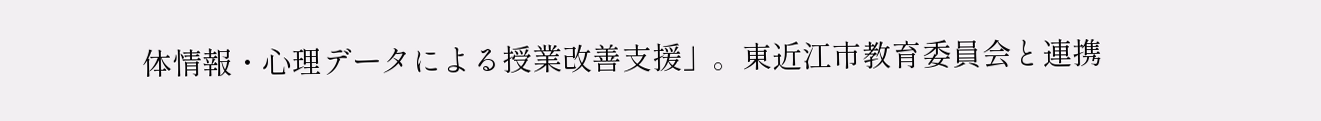体情報・心理データによる授業改善支援」。東近江市教育委員会と連携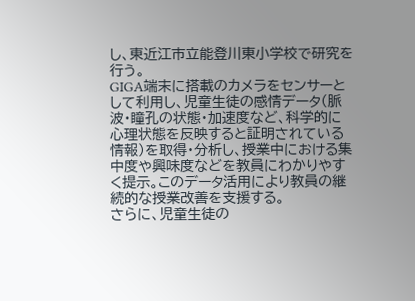し、東近江市立能登川東小学校で研究を行う。
GIGA端末に搭載のカメラをセンサーとして利用し、児童生徒の感情データ(脈波・瞳孔の状態・加速度など、科学的に心理状態を反映すると証明されている情報)を取得・分析し、授業中における集中度や興味度などを教員にわかりやすく提示。このデータ活用により教員の継続的な授業改善を支援する。
さらに、児童生徒の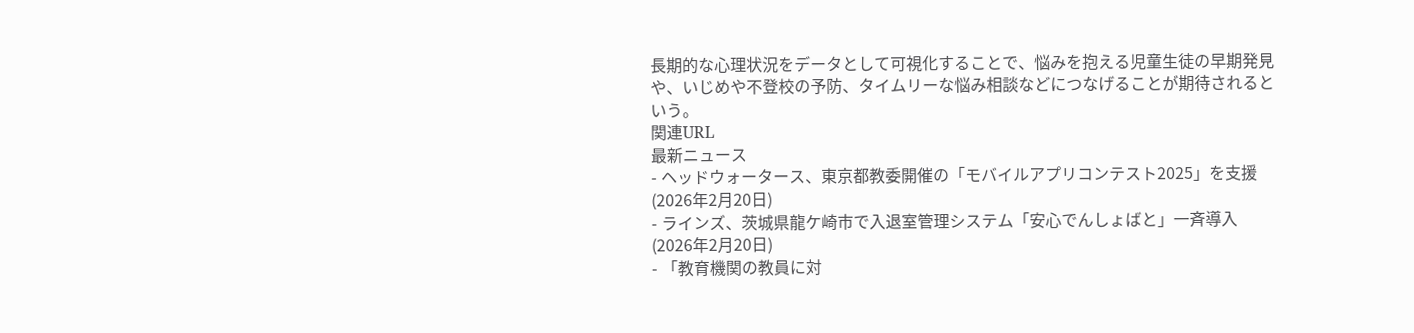長期的な心理状況をデータとして可視化することで、悩みを抱える児童生徒の早期発見や、いじめや不登校の予防、タイムリーな悩み相談などにつなげることが期待されるという。
関連URL
最新ニュース
- ヘッドウォータース、東京都教委開催の「モバイルアプリコンテスト2025」を支援(2026年2月20日)
- ラインズ、茨城県龍ケ崎市で入退室管理システム「安心でんしょばと」一斉導入(2026年2月20日)
- 「教育機関の教員に対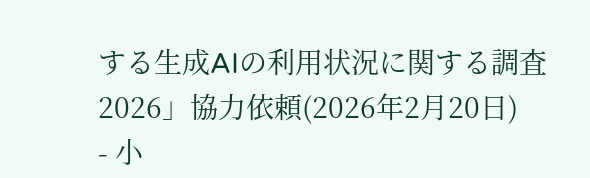する生成AIの利用状況に関する調査 2026」協力依頼(2026年2月20日)
- 小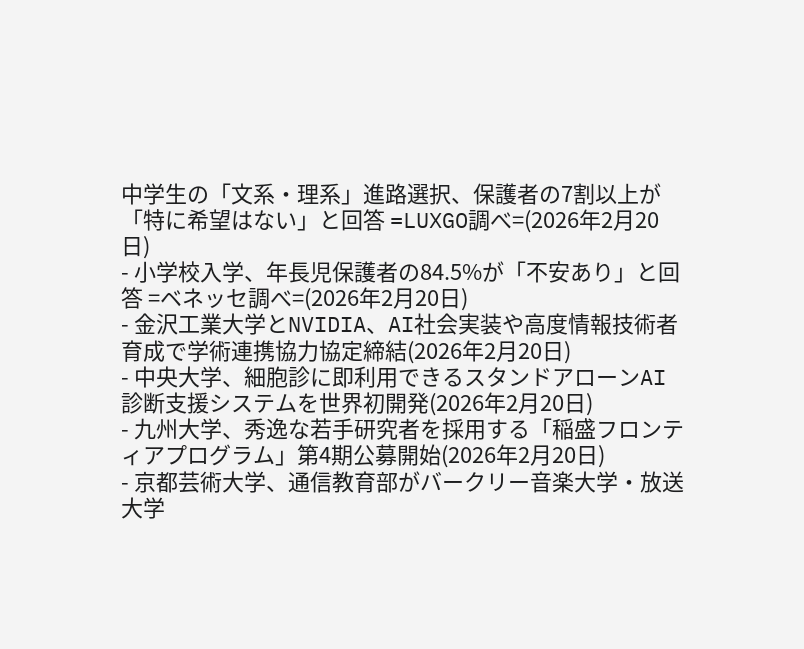中学生の「文系・理系」進路選択、保護者の7割以上が「特に希望はない」と回答 =LUXGO調べ=(2026年2月20日)
- 小学校入学、年長児保護者の84.5%が「不安あり」と回答 =ベネッセ調べ=(2026年2月20日)
- 金沢工業大学とNVIDIA、AI社会実装や高度情報技術者育成で学術連携協力協定締結(2026年2月20日)
- 中央大学、細胞診に即利用できるスタンドアローンAI診断支援システムを世界初開発(2026年2月20日)
- 九州大学、秀逸な若手研究者を採用する「稲盛フロンティアプログラム」第4期公募開始(2026年2月20日)
- 京都芸術大学、通信教育部がバークリー音楽大学・放送大学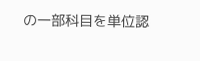の一部科目を単位認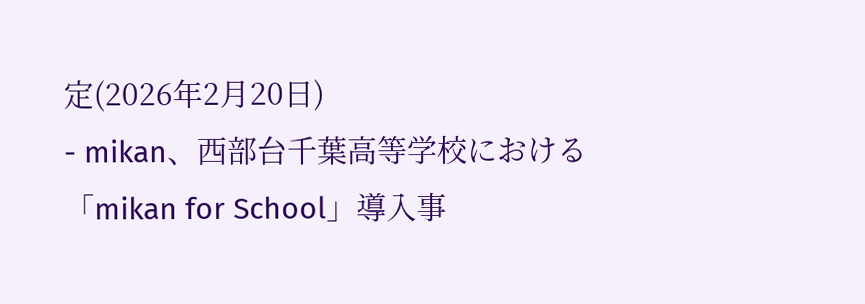定(2026年2月20日)
- mikan、西部台千葉高等学校における「mikan for School」導入事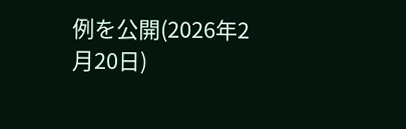例を公開(2026年2月20日)